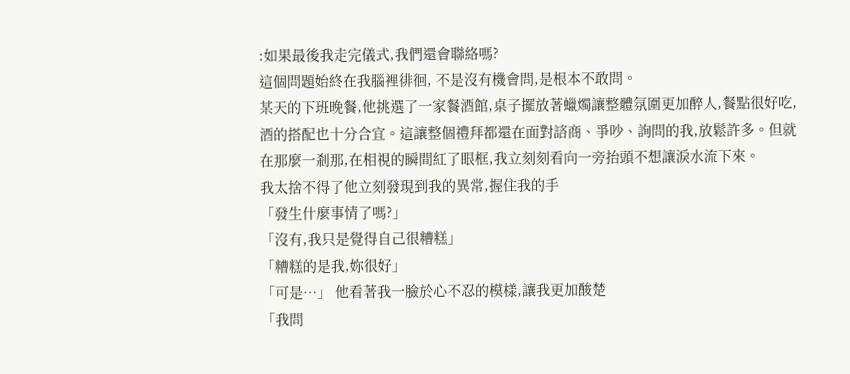:如果最後我走完儀式,我們還會聯絡嗎?
這個問題始終在我腦裡徘徊, 不是沒有機會問,是根本不敢問。
某天的下班晚餐,他挑選了一家餐酒館,桌子擺放著蠟燭讓整體氛圍更加醉人,餐點很好吃,酒的搭配也十分合宜。這讓整個禮拜都還在面對諮商、爭吵、詢問的我,放鬆許多。但就在那麼一剎那,在相視的瞬間紅了眼框,我立刻刻看向一旁抬頭不想讓淚水流下來。
我太捨不得了他立刻發現到我的異常,握住我的手
「發生什麼事情了嗎?」
「沒有,我只是覺得自己很糟糕」
「糟糕的是我,妳很好」
「可是⋯」 他看著我一臉於心不忍的模樣,讓我更加酸楚
「我問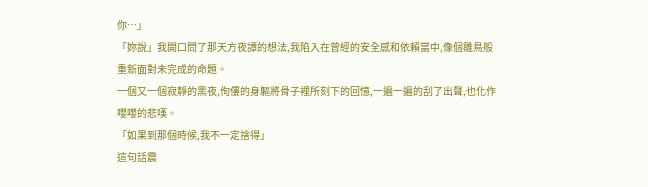你⋯」
「妳說」我開口問了那天方夜譚的想法,我陷入在曾經的安全感和依賴當中,像個雛鳥般重新面對未完成的命題。
一個又一個寂靜的黑夜,佝僂的身軀將骨子裡所刻下的回憶,一遍一遍的刮了出聲,也化作嚶嚶的悲嘆。
「如果到那個時候,我不一定捨得」
這句話震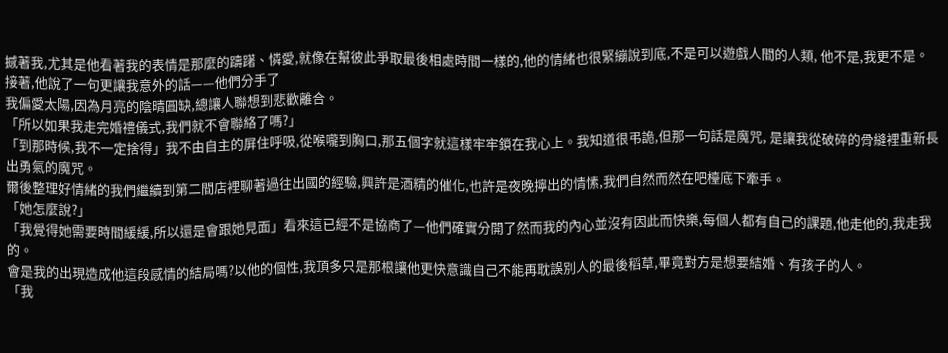撼著我,尤其是他看著我的表情是那麼的躊躇、憐愛,就像在幫彼此爭取最後相處時間一樣的,他的情緒也很緊繃說到底,不是可以遊戲人間的人類, 他不是,我更不是。
接著,他說了一句更讓我意外的話——他們分手了
我偏愛太陽,因為月亮的陰晴圓缺,總讓人聯想到悲歡離合。
「所以如果我走完婚禮儀式,我們就不會聯絡了嗎?」
「到那時候,我不一定捨得」我不由自主的屏住呼吸,從喉嚨到胸口,那五個字就這樣牢牢鎖在我心上。我知道很弔詭,但那一句話是魔咒, 是讓我從破碎的骨縫裡重新長出勇氣的魔咒。
爾後整理好情緒的我們繼續到第二間店裡聊著過往出國的經驗,興許是酒精的催化,也許是夜晚擰出的情愫,我們自然而然在吧檯底下牽手。
「她怎麼說?」
「我覺得她需要時間緩緩,所以還是會跟她見面」看來這已經不是協商了—他們確實分開了然而我的內心並沒有因此而快樂,每個人都有自己的課題,他走他的,我走我的。
會是我的出現造成他這段感情的結局嗎?以他的個性,我頂多只是那根讓他更快意識自己不能再耽誤別人的最後稻草,畢竟對方是想要結婚、有孩子的人。
「我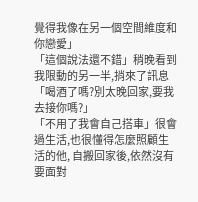覺得我像在另一個空間維度和你戀愛」
「這個說法還不錯」稍晚看到我限動的另一半,捎來了訊息
「喝酒了嗎?別太晚回家,要我去接你嗎?」
「不用了我會自己搭車」很會過生活,也很懂得怎麼照顧生活的他, 自搬回家後,依然沒有要面對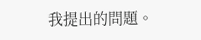我提出的問題。